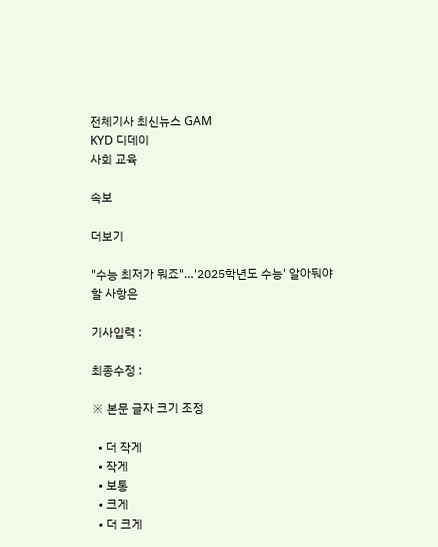전체기사 최신뉴스 GAM
KYD 디데이
사회 교육

속보

더보기

"수능 최저가 뭐죠"…'2025학년도 수능' 알아둬야 할 사항은

기사입력 :

최종수정 :

※ 본문 글자 크기 조정

  • 더 작게
  • 작게
  • 보통
  • 크게
  • 더 크게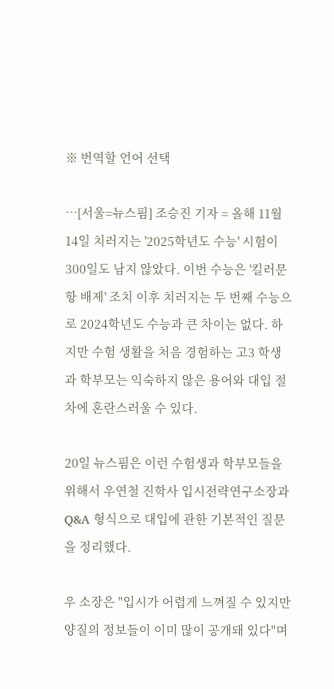※ 번역할 언어 선택

…[서울=뉴스핌] 조승진 기자 = 올해 11월 14일 치러지는 '2025학년도 수능' 시험이 300일도 남지 않았다. 이번 수능은 '킬러문항 배제' 조치 이후 치러지는 두 번째 수능으로 2024학년도 수능과 큰 차이는 없다. 하지만 수험 생활을 처음 경험하는 고3 학생과 학부모는 익숙하지 않은 용어와 대입 절차에 혼란스러울 수 있다.

20일 뉴스핌은 이런 수험생과 학부모들을 위해서 우연철 진학사 입시전략연구소장과 Q&A 형식으로 대입에 관한 기본적인 질문을 정리했다.

우 소장은 "입시가 어렵게 느껴질 수 있지만 양질의 정보들이 이미 많이 공개돼 있다"며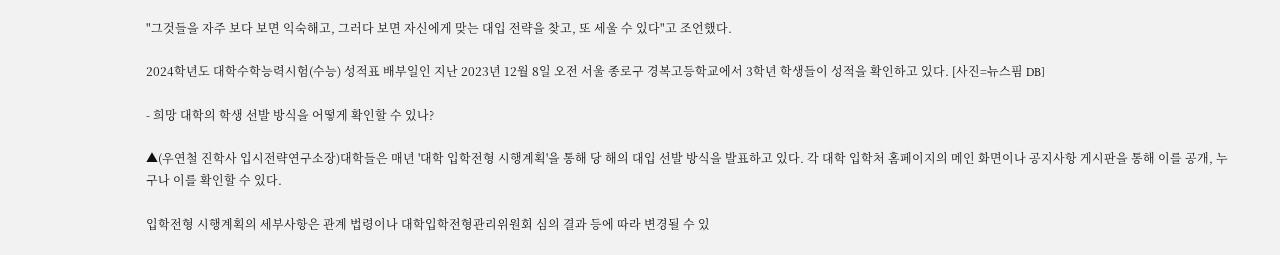"그것들을 자주 보다 보면 익숙해고, 그러다 보면 자신에게 맞는 대입 전략을 찾고, 또 세울 수 있다"고 조언했다.

2024학년도 대학수학능력시험(수능) 성적표 배부일인 지난 2023년 12월 8일 오전 서울 종로구 경복고등학교에서 3학년 학생들이 성적을 확인하고 있다. [사진=뉴스핌 DB]

- 희망 대학의 학생 선발 방식을 어떻게 확인할 수 있나?

▲(우연철 진학사 입시전략연구소장)대학들은 매년 '대학 입학전형 시행계획'을 통해 당 해의 대입 선발 방식을 발표하고 있다. 각 대학 입학처 홈페이지의 메인 화면이나 공지사항 게시판을 통해 이를 공개, 누구나 이를 확인할 수 있다.

입학전형 시행계획의 세부사항은 관계 법령이나 대학입학전형관리위원회 심의 결과 등에 따라 변경될 수 있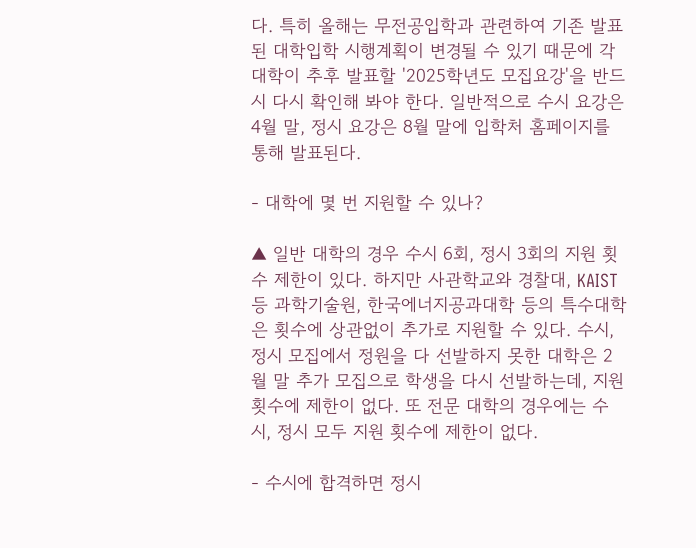다. 특히 올해는 무전공입학과 관련하여 기존 발표된 대학입학 시행계획이 변경될 수 있기 때문에 각 대학이 추후 발표할 '2025학년도 모집요강'을 반드시 다시 확인해 봐야 한다. 일반적으로 수시 요강은 4월 말, 정시 요강은 8월 말에 입학처 홈페이지를 통해 발표된다.

- 대학에 몇 번 지원할 수 있나?

▲ 일반 대학의 경우 수시 6회, 정시 3회의 지원 횟수 제한이 있다. 하지만 사관학교와 경찰대, KAIST 등 과학기술원, 한국에너지공과대학 등의 특수대학은 횟수에 상관없이 추가로 지원할 수 있다. 수시, 정시 모집에서 정원을 다 선발하지 못한 대학은 2월 말 추가 모집으로 학생을 다시 선발하는데, 지원 횟수에 제한이 없다. 또 전문 대학의 경우에는 수시, 정시 모두 지원 횟수에 제한이 없다.

- 수시에 합격하면 정시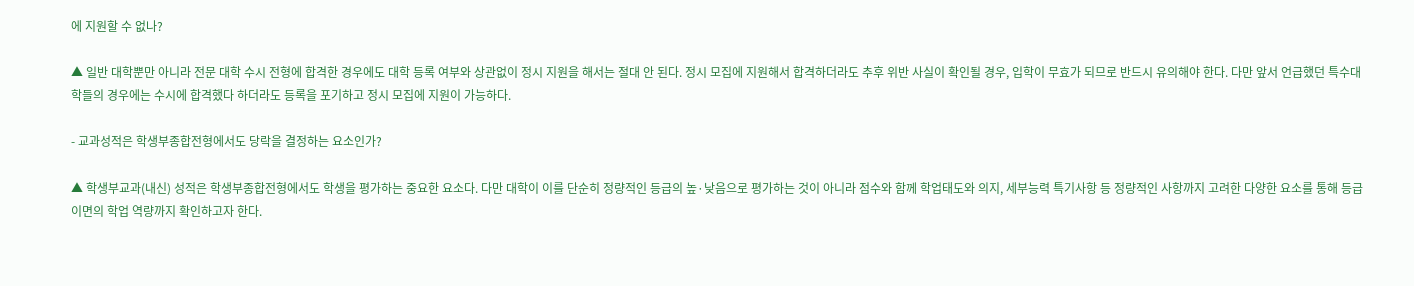에 지원할 수 없나?

▲ 일반 대학뿐만 아니라 전문 대학 수시 전형에 합격한 경우에도 대학 등록 여부와 상관없이 정시 지원을 해서는 절대 안 된다. 정시 모집에 지원해서 합격하더라도 추후 위반 사실이 확인될 경우, 입학이 무효가 되므로 반드시 유의해야 한다. 다만 앞서 언급했던 특수대학들의 경우에는 수시에 합격했다 하더라도 등록을 포기하고 정시 모집에 지원이 가능하다.

- 교과성적은 학생부종합전형에서도 당락을 결정하는 요소인가?

▲ 학생부교과(내신) 성적은 학생부종합전형에서도 학생을 평가하는 중요한 요소다. 다만 대학이 이를 단순히 정량적인 등급의 높·낮음으로 평가하는 것이 아니라 점수와 함께 학업태도와 의지, 세부능력 특기사항 등 정량적인 사항까지 고려한 다양한 요소를 통해 등급 이면의 학업 역량까지 확인하고자 한다.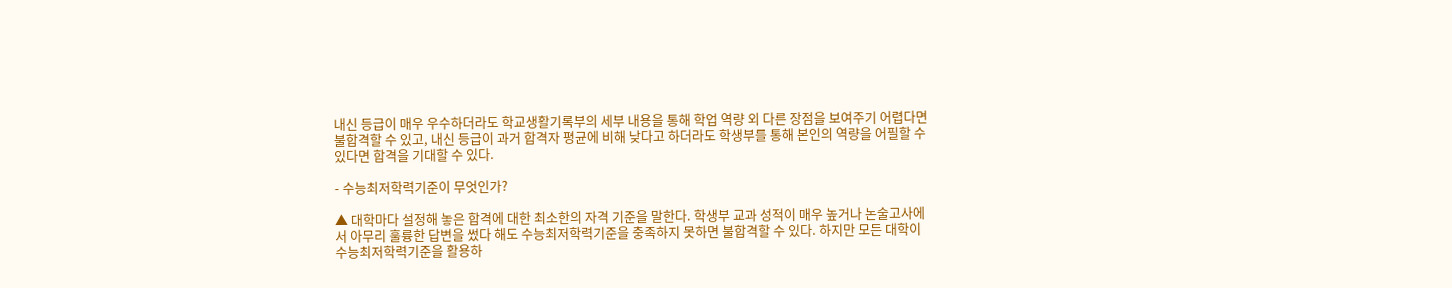내신 등급이 매우 우수하더라도 학교생활기록부의 세부 내용을 통해 학업 역량 외 다른 장점을 보여주기 어렵다면 불합격할 수 있고, 내신 등급이 과거 합격자 평균에 비해 낮다고 하더라도 학생부를 통해 본인의 역량을 어필할 수 있다면 합격을 기대할 수 있다.

- 수능최저학력기준이 무엇인가?

▲ 대학마다 설정해 놓은 합격에 대한 최소한의 자격 기준을 말한다. 학생부 교과 성적이 매우 높거나 논술고사에서 아무리 훌륭한 답변을 썼다 해도 수능최저학력기준을 충족하지 못하면 불합격할 수 있다. 하지만 모든 대학이 수능최저학력기준을 활용하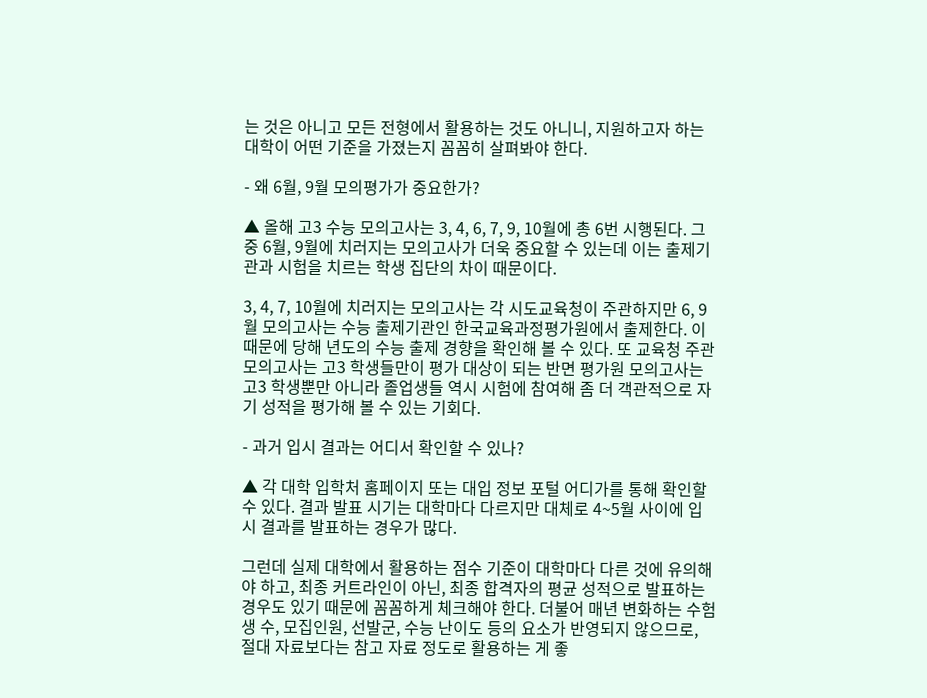는 것은 아니고 모든 전형에서 활용하는 것도 아니니, 지원하고자 하는 대학이 어떤 기준을 가졌는지 꼼꼼히 살펴봐야 한다.

- 왜 6월, 9월 모의평가가 중요한가?

▲ 올해 고3 수능 모의고사는 3, 4, 6, 7, 9, 10월에 총 6번 시행된다. 그중 6월, 9월에 치러지는 모의고사가 더욱 중요할 수 있는데 이는 출제기관과 시험을 치르는 학생 집단의 차이 때문이다.

3, 4, 7, 10월에 치러지는 모의고사는 각 시도교육청이 주관하지만 6, 9월 모의고사는 수능 출제기관인 한국교육과정평가원에서 출제한다. 이 때문에 당해 년도의 수능 출제 경향을 확인해 볼 수 있다. 또 교육청 주관 모의고사는 고3 학생들만이 평가 대상이 되는 반면 평가원 모의고사는 고3 학생뿐만 아니라 졸업생들 역시 시험에 참여해 좀 더 객관적으로 자기 성적을 평가해 볼 수 있는 기회다.

- 과거 입시 결과는 어디서 확인할 수 있나?

▲ 각 대학 입학처 홈페이지 또는 대입 정보 포털 어디가를 통해 확인할 수 있다. 결과 발표 시기는 대학마다 다르지만 대체로 4~5월 사이에 입시 결과를 발표하는 경우가 많다.

그런데 실제 대학에서 활용하는 점수 기준이 대학마다 다른 것에 유의해야 하고, 최종 커트라인이 아닌, 최종 합격자의 평균 성적으로 발표하는 경우도 있기 때문에 꼼꼼하게 체크해야 한다. 더불어 매년 변화하는 수험생 수, 모집인원, 선발군, 수능 난이도 등의 요소가 반영되지 않으므로, 절대 자료보다는 참고 자료 정도로 활용하는 게 좋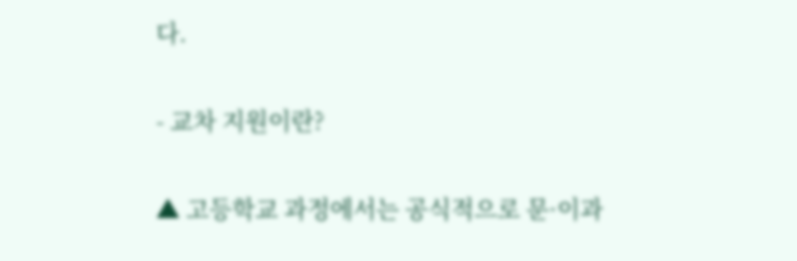다.

- 교차 지원이란?

▲ 고등학교 과정에서는 공식적으로 문·이과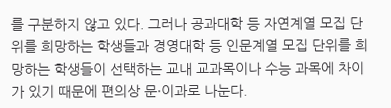를 구분하지 않고 있다. 그러나 공과대학 등 자연계열 모집 단위를 희망하는 학생들과 경영대학 등 인문계열 모집 단위를 희망하는 학생들이 선택하는 교내 교과목이나 수능 과목에 차이가 있기 때문에 편의상 문·이과로 나눈다.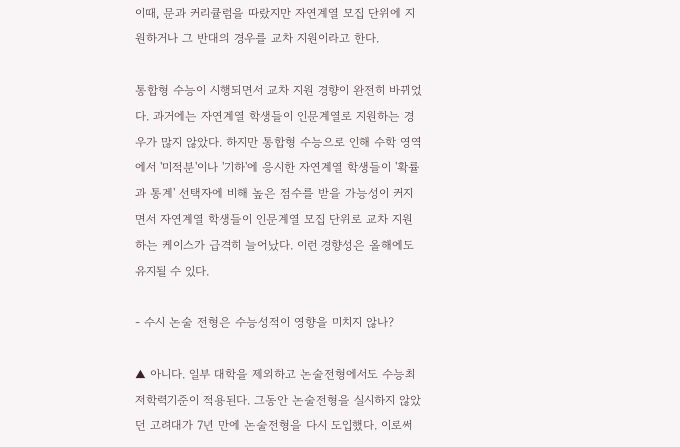이때, 문과 커리큘럼을 따랐지만 자연계열 모집 단위에 지원하거나 그 반대의 경우를 교차 지원이라고 한다.

통합형 수능이 시행되면서 교차 지원 경향이 완전히 바뀌었다. 과거에는 자연계열 학생들이 인문계열로 지원하는 경우가 많지 않았다. 하지만 통합형 수능으로 인해 수학 영역에서 '미적분'이나 '기하'에 응시한 자연계열 학생들이 '확률과 통계' 선택자에 비해 높은 점수를 받을 가능성이 커지면서 자연계열 학생들이 인문계열 모집 단위로 교차 지원하는 케이스가 급격히 늘어났다. 이런 경향성은 올해에도 유지될 수 있다.

- 수시 논술 전형은 수능성적이 영향을 미치지 않나?

▲ 아니다. 일부 대학을 제외하고 논술전형에서도 수능최저학력기준이 적용된다. 그동안 논술전형을 실시하지 않았던 고려대가 7년 만에 논술전형을 다시 도입했다. 이로써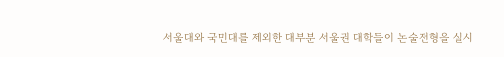서울대와 국민대를 제외한 대부분 서울권 대학들이 논술전형을 실시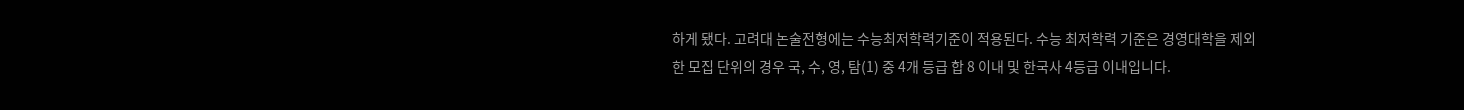하게 됐다. 고려대 논술전형에는 수능최저학력기준이 적용된다. 수능 최저학력 기준은 경영대학을 제외한 모집 단위의 경우 국, 수, 영, 탐(1) 중 4개 등급 합 8 이내 및 한국사 4등급 이내입니다.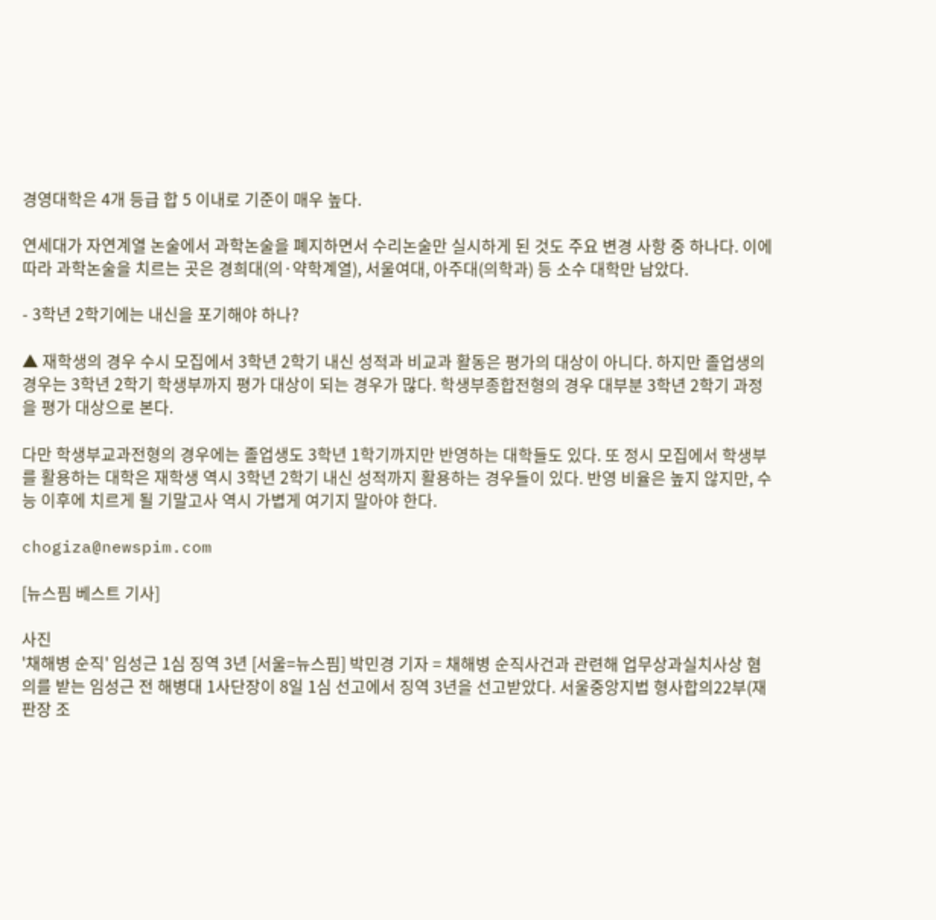경영대학은 4개 등급 합 5 이내로 기준이 매우 높다.

연세대가 자연계열 논술에서 과학논술을 폐지하면서 수리논술만 실시하게 된 것도 주요 변경 사항 중 하나다. 이에 따라 과학논술을 치르는 곳은 경희대(의·약학계열), 서울여대, 아주대(의학과) 등 소수 대학만 남았다.

- 3학년 2학기에는 내신을 포기해야 하나?

▲ 재학생의 경우 수시 모집에서 3학년 2학기 내신 성적과 비교과 활동은 평가의 대상이 아니다. 하지만 졸업생의 경우는 3학년 2학기 학생부까지 평가 대상이 되는 경우가 많다. 학생부종합전형의 경우 대부분 3학년 2학기 과정을 평가 대상으로 본다.

다만 학생부교과전형의 경우에는 졸업생도 3학년 1학기까지만 반영하는 대학들도 있다. 또 정시 모집에서 학생부를 활용하는 대학은 재학생 역시 3학년 2학기 내신 성적까지 활용하는 경우들이 있다. 반영 비율은 높지 않지만, 수능 이후에 치르게 될 기말고사 역시 가볍게 여기지 말아야 한다.

chogiza@newspim.com

[뉴스핌 베스트 기사]

사진
'채해병 순직' 임성근 1심 징역 3년 [서울=뉴스핌] 박민경 기자 = 채해병 순직사건과 관련해 업무상과실치사상 혐의를 받는 임성근 전 해병대 1사단장이 8일 1심 선고에서 징역 3년을 선고받았다. 서울중앙지법 형사합의22부(재판장 조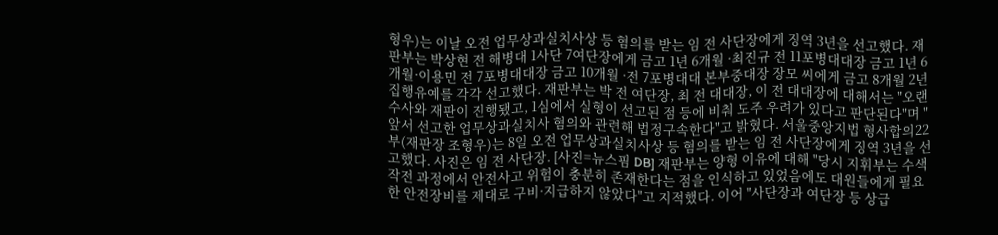형우)는 이날 오전 업무상과실치사상 등 혐의를 받는 임 전 사단장에게 징역 3년을 선고했다. 재판부는 박상현 전 해병대 1사단 7여단장에게 금고 1년 6개월 ·최진규 전 11포병대대장 금고 1년 6개월·이용민 전 7포병대대장 금고 10개월 ·전 7포병대대 본부중대장 장모 씨에게 금고 8개월 2년 집행유예를 각각 선고했다. 재판부는 박 전 여단장, 최 전 대대장, 이 전 대대장에 대해서는 "오랜 수사와 재판이 진행됐고, 1심에서 실형이 선고된 점 등에 비춰 도주 우려가 있다고 판단된다"며 "앞서 선고한 업무상과실치사 혐의와 관련해 법정구속한다"고 밝혔다. 서울중앙지법 형사합의22부(재판장 조형우)는 8일 오전 업무상과실치사상 등 혐의를 받는 임 전 사단장에게 징역 3년을 선고했다. 사진은 임 전 사단장. [사진=뉴스핌 DB] 재판부는 양형 이유에 대해 "당시 지휘부는 수색 작전 과정에서 안전사고 위험이 충분히 존재한다는 점을 인식하고 있었음에도 대원들에게 필요한 안전장비를 제대로 구비·지급하지 않았다"고 지적했다. 이어 "사단장과 여단장 등 상급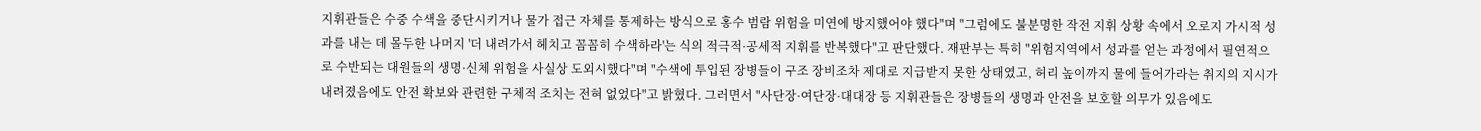지휘관들은 수중 수색을 중단시키거나 물가 접근 자체를 통제하는 방식으로 홍수 범람 위험을 미연에 방지했어야 했다"며 "그럼에도 불분명한 작전 지휘 상황 속에서 오로지 가시적 성과를 내는 데 몰두한 나머지 '더 내려가서 헤치고 꼼꼼히 수색하라'는 식의 적극적·공세적 지휘를 반복했다"고 판단했다. 재판부는 특히 "위험지역에서 성과를 얻는 과정에서 필연적으로 수반되는 대원들의 생명·신체 위험을 사실상 도외시했다"며 "수색에 투입된 장병들이 구조 장비조차 제대로 지급받지 못한 상태였고, 허리 높이까지 물에 들어가라는 취지의 지시가 내려졌음에도 안전 확보와 관련한 구체적 조치는 전혀 없었다"고 밝혔다. 그러면서 "사단장·여단장·대대장 등 지휘관들은 장병들의 생명과 안전을 보호할 의무가 있음에도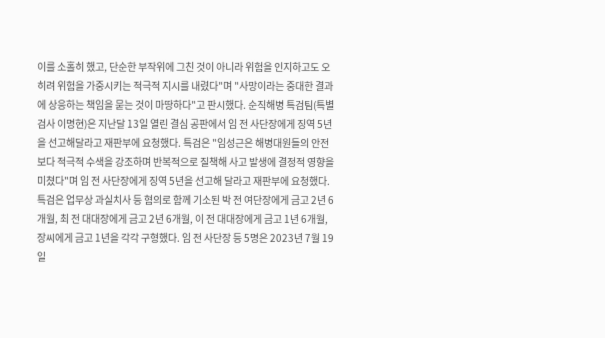이를 소홀히 했고, 단순한 부작위에 그친 것이 아니라 위험을 인지하고도 오히려 위험을 가중시키는 적극적 지시를 내렸다"며 "사망이라는 중대한 결과에 상응하는 책임을 묻는 것이 마땅하다"고 판시했다. 순직해병 특검팀(특별검사 이명현)은 지난달 13일 열린 결심 공판에서 임 전 사단장에게 징역 5년을 선고해달라고 재판부에 요청했다. 특검은 "임성근은 해병대원들의 안전보다 적극적 수색을 강조하며 반복적으로 질책해 사고 발생에 결정적 영향을 미쳤다"며 임 전 사단장에게 징역 5년을 선고해 달라고 재판부에 요청했다. 특검은 업무상 과실치사 등 혐의로 함께 기소된 박 전 여단장에게 금고 2년 6개월, 최 전 대대장에게 금고 2년 6개월, 이 전 대대장에게 금고 1년 6개월, 장씨에게 금고 1년을 각각 구형했다. 임 전 사단장 등 5명은 2023년 7월 19일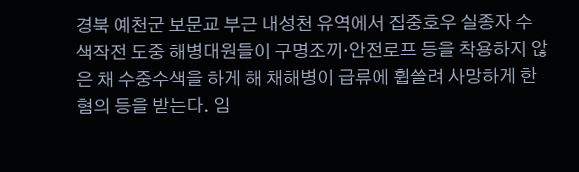경북 예천군 보문교 부근 내성천 유역에서 집중호우 실종자 수색작전 도중 해병대원들이 구명조끼·안전로프 등을 착용하지 않은 채 수중수색을 하게 해 채해병이 급류에 휩쓸려 사망하게 한 혐의 등을 받는다. 임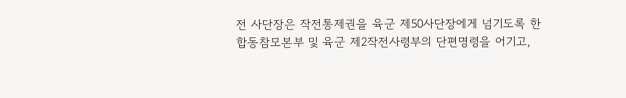전 사단장은 작전통제권을 육군 제50사단장에게 넘기도록 한 합동참모본부 및 육군 제2작전사령부의 단편명령을 어기고,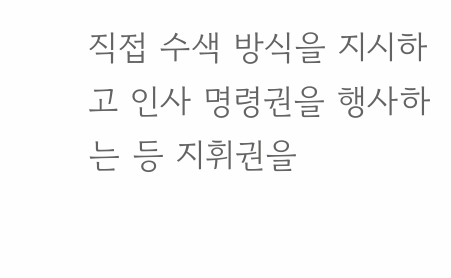직접 수색 방식을 지시하고 인사 명령권을 행사하는 등 지휘권을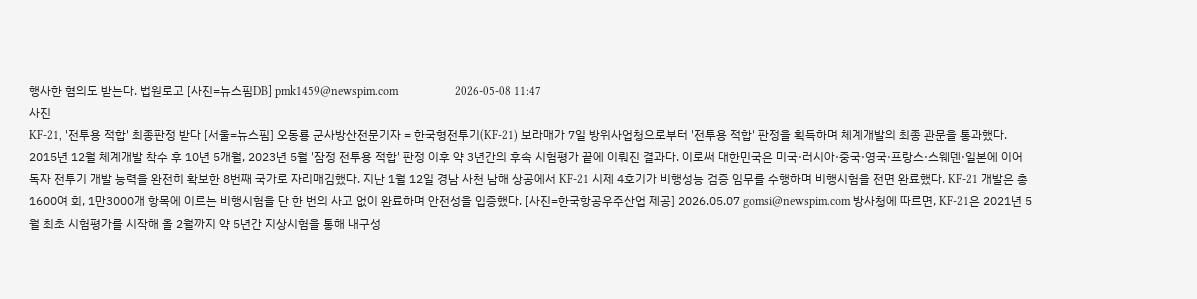행사한 혐의도 받는다. 법원로고 [사진=뉴스핌DB] pmk1459@newspim.com                   2026-05-08 11:47
사진
KF-21, '전투용 적합' 최종판정 받다 [서울=뉴스핌] 오동룡 군사방산전문기자 = 한국형전투기(KF-21) 보라매가 7일 방위사업청으로부터 '전투용 적합' 판정을 획득하며 체계개발의 최종 관문을 통과했다. 2015년 12월 체계개발 착수 후 10년 5개월, 2023년 5월 '잠정 전투용 적합' 판정 이후 약 3년간의 후속 시험평가 끝에 이뤄진 결과다. 이로써 대한민국은 미국·러시아·중국·영국·프랑스·스웨덴·일본에 이어 독자 전투기 개발 능력을 완전히 확보한 8번째 국가로 자리매김했다. 지난 1월 12일 경남 사천 남해 상공에서 KF-21 시제 4호기가 비행성능 검증 임무를 수행하며 비행시험을 전면 완료했다. KF-21 개발은 총 1600여 회, 1만3000개 항목에 이르는 비행시험을 단 한 번의 사고 없이 완료하며 안전성을 입증했다. [사진=한국항공우주산업 제공] 2026.05.07 gomsi@newspim.com 방사청에 따르면, KF-21은 2021년 5월 최초 시험평가를 시작해 올 2월까지 약 5년간 지상시험을 통해 내구성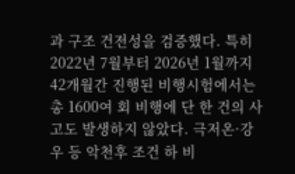과 구조 건전성을 검증했다. 특히 2022년 7월부터 2026년 1월까지 42개월간 진행된 비행시험에서는 총 1600여 회 비행에 단 한 건의 사고도 발생하지 않았다. 극저온·강우 등 악천후 조건 하 비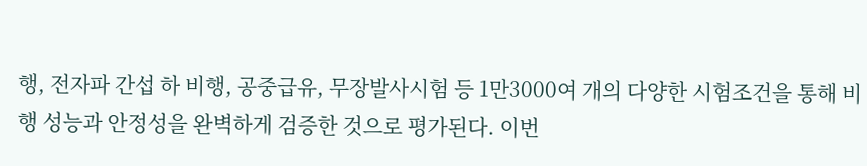행, 전자파 간섭 하 비행, 공중급유, 무장발사시험 등 1만3000여 개의 다양한 시험조건을 통해 비행 성능과 안정성을 완벽하게 검증한 것으로 평가된다. 이번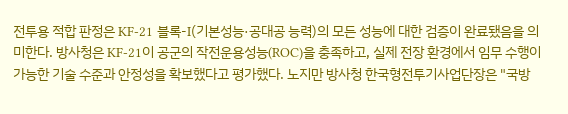전투용 적합 판정은 KF-21 블록-I(기본성능·공대공 능력)의 모든 성능에 대한 검증이 완료됐음을 의미한다. 방사청은 KF-21이 공군의 작전운용성능(ROC)을 충족하고, 실제 전장 환경에서 임무 수행이 가능한 기술 수준과 안정성을 확보했다고 평가했다. 노지만 방사청 한국형전투기사업단장은 "국방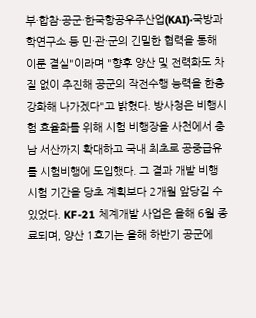부·합참·공군·한국항공우주산업(KAI)·국방과학연구소 등 민·관·군의 긴밀한 협력을 통해 이룬 결실"이라며 "향후 양산 및 전력화도 차질 없이 추진해 공군의 작전수행 능력을 한층 강화해 나가겠다"고 밝혔다. 방사청은 비행시험 효율화를 위해 시험 비행장을 사천에서 충남 서산까지 확대하고 국내 최초로 공중급유를 시험비행에 도입했다. 그 결과 개발 비행시험 기간을 당초 계획보다 2개월 앞당길 수 있었다. KF-21 체계개발 사업은 올해 6월 종료되며, 양산 1호기는 올해 하반기 공군에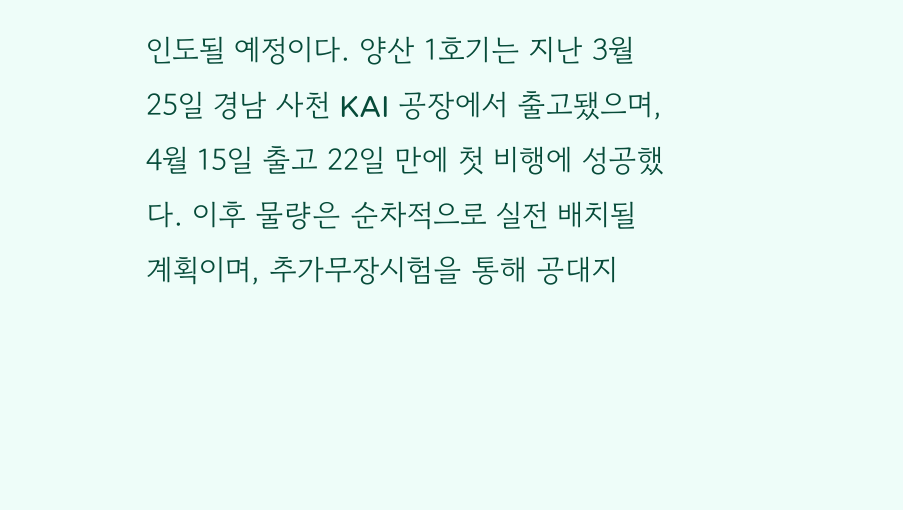인도될 예정이다. 양산 1호기는 지난 3월 25일 경남 사천 KAI 공장에서 출고됐으며, 4월 15일 출고 22일 만에 첫 비행에 성공했다. 이후 물량은 순차적으로 실전 배치될 계획이며, 추가무장시험을 통해 공대지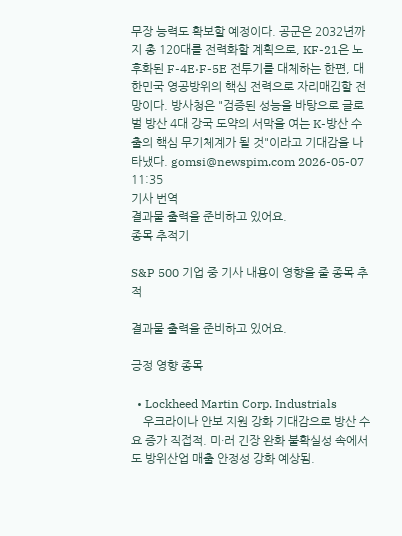무장 능력도 확보할 예정이다. 공군은 2032년까지 총 120대를 전력화할 계획으로, KF-21은 노후화된 F-4E·F-5E 전투기를 대체하는 한편, 대한민국 영공방위의 핵심 전력으로 자리매김할 전망이다. 방사청은 "검증된 성능을 바탕으로 글로벌 방산 4대 강국 도약의 서막을 여는 K-방산 수출의 핵심 무기체계가 될 것"이라고 기대감을 나타냈다. gomsi@newspim.com 2026-05-07 11:35
기사 번역
결과물 출력을 준비하고 있어요.
종목 추적기

S&P 500 기업 중 기사 내용이 영향을 줄 종목 추적

결과물 출력을 준비하고 있어요.

긍정 영향 종목

  • Lockheed Martin Corp. Industrials
    우크라이나 안보 지원 강화 기대감으로 방산 수요 증가 직접적. 미·러 긴장 완화 불확실성 속에서도 방위산업 매출 안정성 강화 예상됨.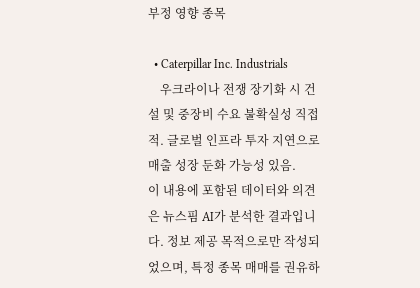부정 영향 종목

  • Caterpillar Inc. Industrials
    우크라이나 전쟁 장기화 시 건설 및 중장비 수요 불확실성 직접적. 글로벌 인프라 투자 지연으로 매출 성장 둔화 가능성 있음.
이 내용에 포함된 데이터와 의견은 뉴스핌 AI가 분석한 결과입니다. 정보 제공 목적으로만 작성되었으며, 특정 종목 매매를 권유하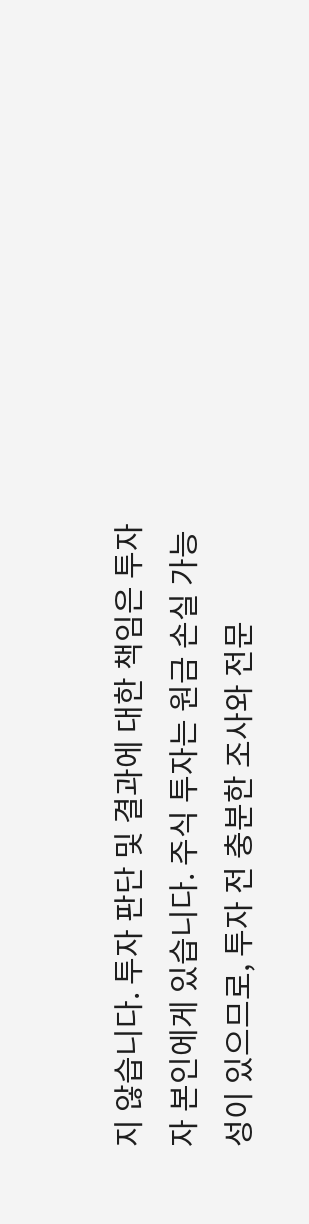지 않습니다. 투자 판단 및 결과에 대한 책임은 투자자 본인에게 있습니다. 주식 투자는 원금 손실 가능성이 있으므로, 투자 전 충분한 조사와 전문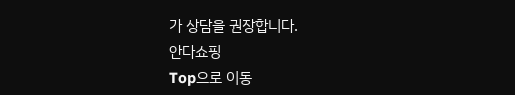가 상담을 권장합니다.
안다쇼핑
Top으로 이동